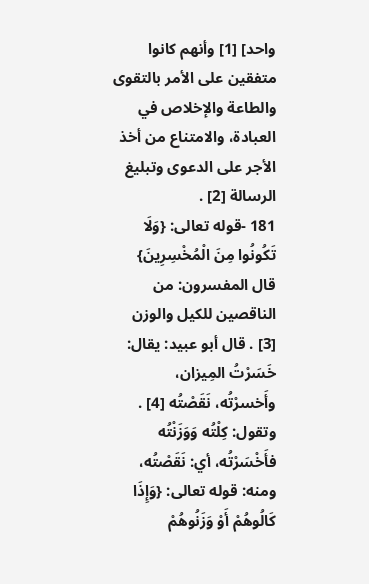واحد] [1] وأنهم كانوا متفقين على الأمر بالتقوى والطاعة والإخلاص في العبادة، والامتناع من أخذ الأجر على الدعوى وتبليغ الرسالة [2] .
181 -قوله تعالى: {وَلَا تَكُونُوا مِنَ الْمُخْسِرِينَ} قال المفسرون: من الناقصين للكيل والوزن [3] . قال أبو عبيد: يقال: خَسَرْتُ المِيزان، وأَخسرْتُه، نَقَصْتُه [4] . وتقول: كِلْتُه وَوَزَنْتُه فأَخْسَرْتُه، أي: نَقَصْتُه، ومنه: قوله تعالى: {وَإِذَا كَالُوهُمْ أَوْ وَزَنُوهُمْ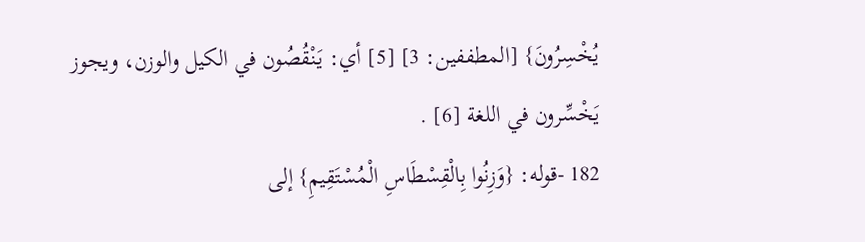يُخْسِرُونَ} [المطففين: 3] [5] أي: يَنْقُصُون في الكيل والوزن، ويجوز يَخْسِّرون في اللغة [6] .
182 -قوله: {وَزِنُوا بِالْقِسْطَاسِ الْمُسْتَقِيمِ} إلى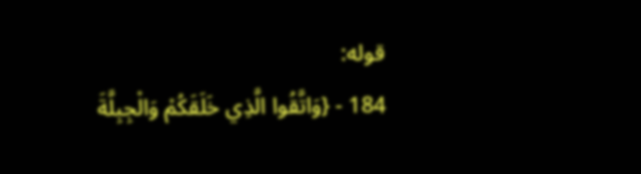قوله:
184 - {وَاتَّقُوا الَّذِي خَلَقَكُمْ وَالْجِبِلَّةَ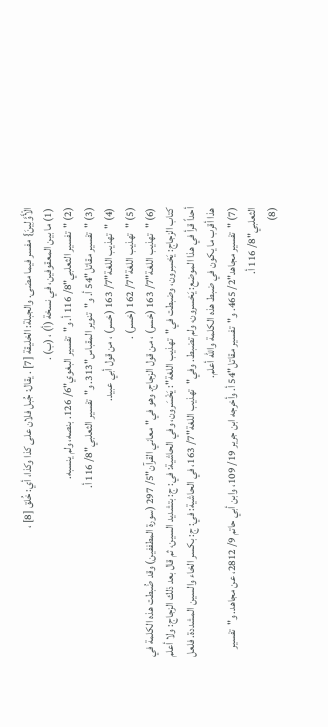الْأَوَّلِينَ} مفسر فيما مضى. والجبلة: الخليقة [7] . يقال: جُبل فلان على كذا وكذا، أي: خُلق [8] ،
(1) ما بين المعقوفين، في نسخة (أ) ، (ب) .
(2) "تفسير الثعلبي"8/ 116 أ. و"تفسير البغوي"6/ 126. بنصه، ولم ينسبه.
(3) "تفسير مقاتل"54 أ. و"تنوير المقباس"313. و"تفسير الثعلبي"8/ 116 أ.
(4) "تهذيب اللغة"7/ 163 (خسر) ، من قول أبي عبيد.
(5) "تهذيب اللغة"7/ 162 (خسر) .
(6) "تهذيب اللغة"7/ 163 (خسر) ، من قول الزجاج. وهو في"معاني القرآن"5/ 297 (سورة المطففين) وقد ضُبطت هذه الكلمة في كتاب الزجاج: يَخسِرون، وضبطت في"تهذيب اللغة": يَخْسَرون، وفي الحاشية: في: ج: بتشديد السين، ثم قال بعد ذلك الزجاج: ولا أعلم أحداً قرأ في هذا الموضع: يَخسرون، ولم تضبط. وفي"تهذيب اللغة"7/ 163، في الحاشية: في: ج: بكسر الخاء والسين المشددة. فلعل هذا أقرب ما يكون في ضبط هذه الكلمة والله أعلم.
(7) "تفسير مجاهد"2/ 465. و"تفسير مقاتل"54 أ. وأخرجه ابن جرير 19/ 109، وابن أبي حاتم 9/ 2812، عن مجاهد. و"تفسير الثعلبي"8/ 116 أ.
(8)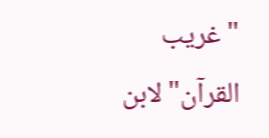"غريب القرآن"لابن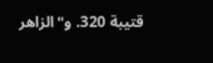قتيبة 320. و"الزاهر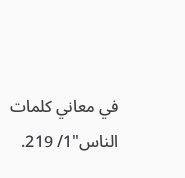في معاني كلمات الناس"1/ 219.